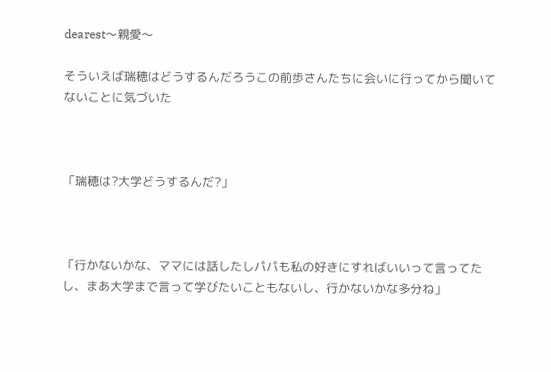dearest〜親愛〜

そういえば瑞穂はどうするんだろうこの前歩さんたちに会いに行ってから聞いてないことに気づいた



「瑞穂は?大学どうするんだ?」



「行かないかな、ママには話したしパパも私の好きにすればいいって言ってたし、まあ大学まで言って学びたいこともないし、行かないかな多分ね」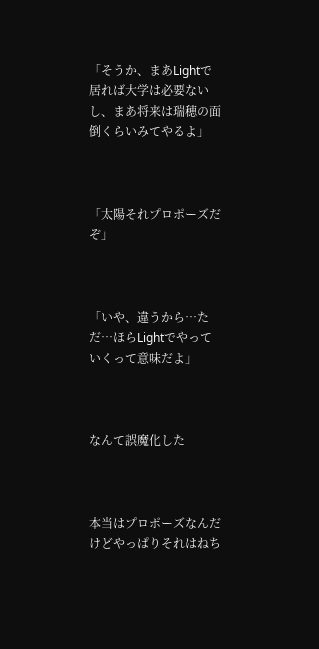「そうか、まあLightで居れば大学は必要ないし、まあ将来は瑞穂の面倒くらいみてやるよ」



「太陽それプロポーズだぞ」



「いや、違うから…ただ…ほらLightでやっていくって意味だよ」



なんて誤魔化した



本当はプロポーズなんだけどやっぱりそれはねち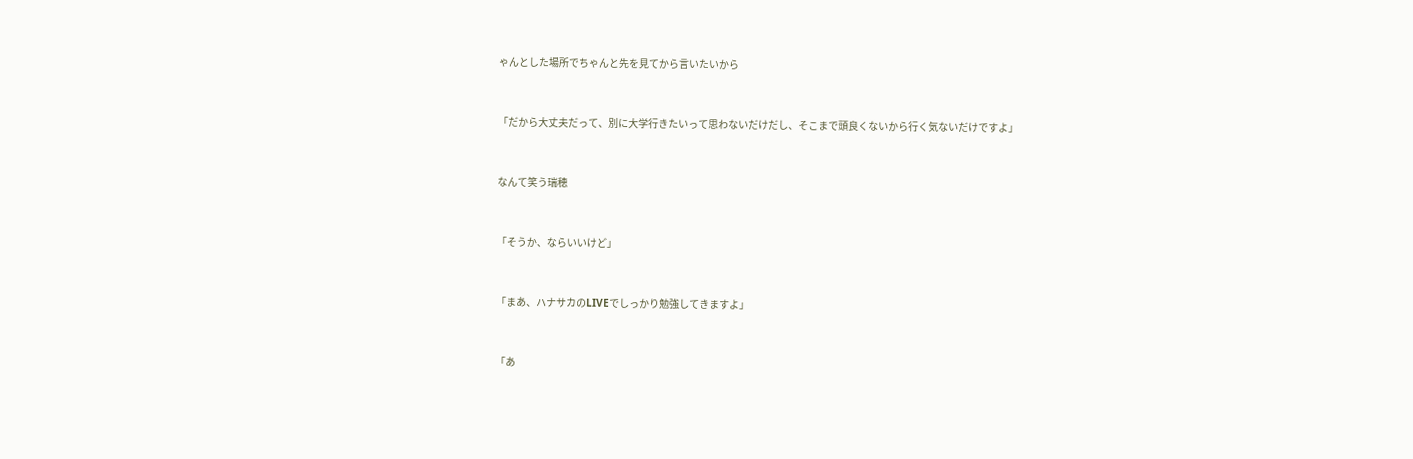ゃんとした場所でちゃんと先を見てから言いたいから



「だから大丈夫だって、別に大学行きたいって思わないだけだし、そこまで頭良くないから行く気ないだけですよ」



なんて笑う瑞穂



「そうか、ならいいけど」



「まあ、ハナサカのLIVEでしっかり勉強してきますよ」



「あ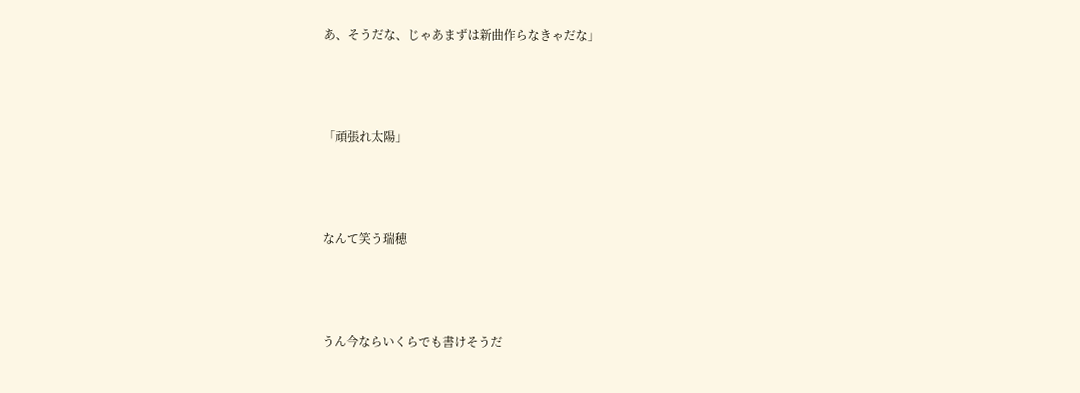あ、そうだな、じゃあまずは新曲作らなきゃだな」



「頑張れ太陽」



なんて笑う瑞穂



うん今ならいくらでも書けそうだ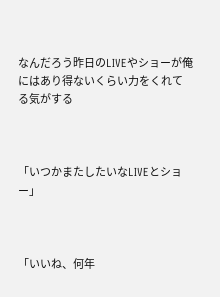なんだろう昨日のLIVEやショーが俺にはあり得ないくらい力をくれてる気がする



「いつかまたしたいなLIVEとショー」



「いいね、何年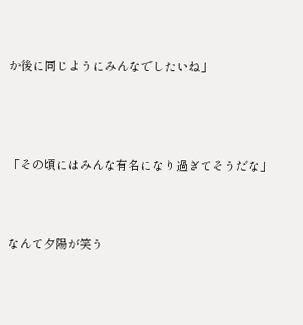か後に同じようにみんなでしたいね」




「その頃にはみんな有名になり過ぎてそうだな」



なんて夕陽が笑う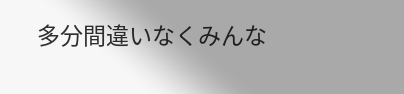多分間違いなくみんな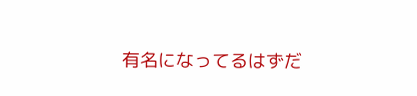有名になってるはずだ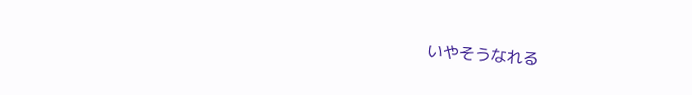いやそうなれる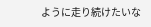ように走り続けたいな